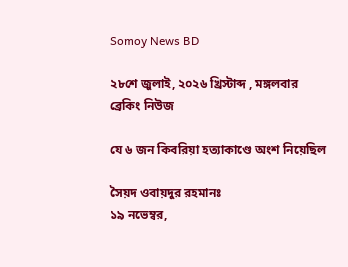Somoy News BD

২৮শে জুলাই, ২০২৬ খ্রিস্টাব্দ , মঙ্গলবার
ব্রেকিং নিউজ

যে ৬ জন কিবরিয়া হত্যাকাণ্ডে অংশ নিয়েছিল

সৈয়দ ওবায়দুর রহমানঃ
১৯ নভেম্বর,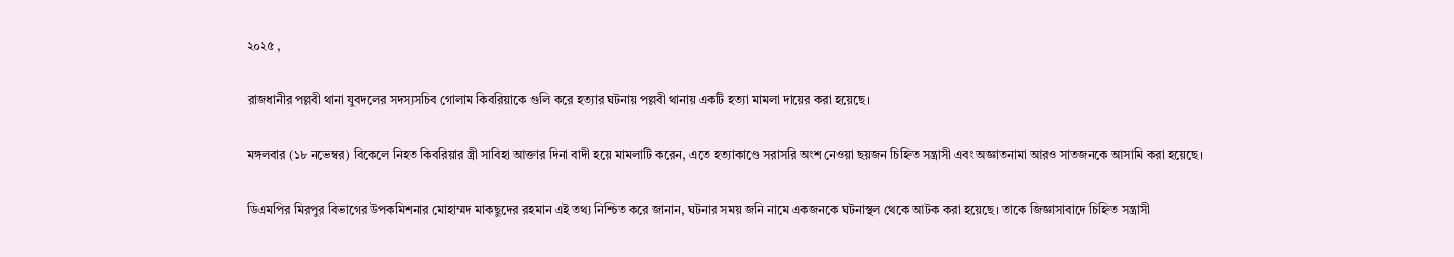২০২৫ ,

রাজধানীর পল্লবী থানা যুবদলের সদস্যসচিব গোলাম কিবরিয়াকে গুলি করে হত্যার ঘটনায় পল্লবী থানায় একটি হত্যা মামলা দায়ের করা হয়েছে।

মঙ্গলবার (১৮ নভেম্বর) বিকেলে নিহত কিবরিয়ার স্ত্রী সাবিহা আক্তার দিনা বাদী হয়ে মামলাটি করেন, এতে হত্যাকাণ্ডে সরাসরি অংশ নেওয়া ছয়জন চিহ্নিত সন্ত্রাসী এবং অজ্ঞাতনামা আরও সাতজনকে আসামি করা হয়েছে।

ডিএমপির মিরপুর বিভাগের উপকমিশনার মোহাম্মদ মাকছুদের রহমান এই তথ্য নিশ্চিত করে জানান, ঘটনার সময় জনি নামে একজনকে ঘটনাস্থল থেকে আটক করা হয়েছে। তাকে জিজ্ঞাসাবাদে চিহ্নিত সন্ত্রাসী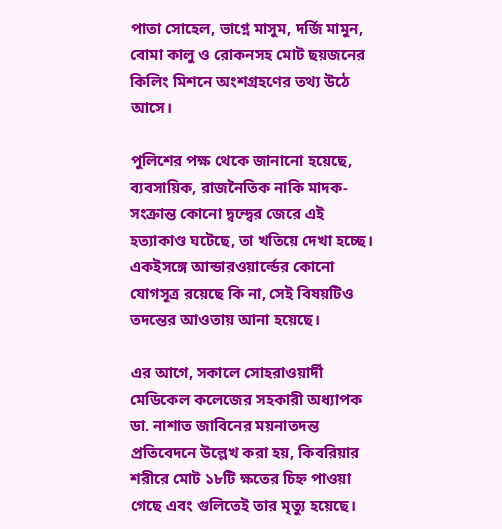পাতা সোহেল, ভাগ্নে মাসুম, দর্জি মামুন, বোমা কালু ও রোকনসহ মোট ছয়জনের কিলিং মিশনে অংশগ্রহণের তথ্য উঠে আসে।

পুলিশের পক্ষ থেকে জানানো হয়েছে, ব্যবসায়িক, রাজনৈতিক নাকি মাদক-সংক্রান্ত কোনো দ্বন্দ্বের জেরে এই হত্যাকাণ্ড ঘটেছে, তা খতিয়ে দেখা হচ্ছে। একইসঙ্গে আন্ডারওয়ার্ল্ডের কোনো যোগসূত্র রয়েছে কি না, সেই বিষয়টিও তদন্তের আওতায় আনা হয়েছে।

এর আগে, সকালে সোহরাওয়ার্দী মেডিকেল কলেজের সহকারী অধ্যাপক ডা. নাশাত জাবিনের ময়নাতদন্ত প্রতিবেদনে উল্লেখ করা হয়, কিবরিয়ার শরীরে মোট ১৮টি ক্ষতের চিহ্ন পাওয়া গেছে এবং গুলিতেই তার মৃত্যু হয়েছে।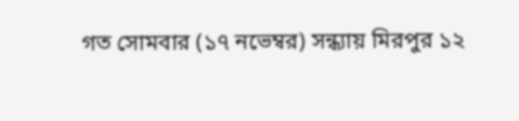গত সোমবার (১৭ নভেম্বর) সন্ধ্যায় মিরপুর ১২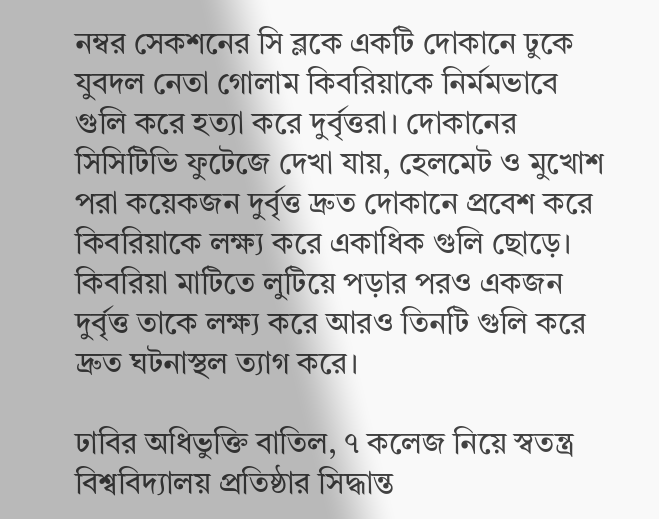নম্বর সেকশনের সি ব্লকে একটি দোকানে ঢুকে যুবদল নেতা গোলাম কিবরিয়াকে নির্মমভাবে গুলি করে হত্যা করে দুর্বৃত্তরা। দোকানের সিসিটিভি ফুটেজে দেখা যায়, হেলমেট ও মুখোশ পরা কয়েকজন দুর্বৃত্ত দ্রুত দোকানে প্রবেশ করে কিবরিয়াকে লক্ষ্য করে একাধিক গুলি ছোড়ে। কিবরিয়া মাটিতে লুটিয়ে পড়ার পরও একজন দুর্বৃত্ত তাকে লক্ষ্য করে আরও তিনটি গুলি করে দ্রুত ঘটনাস্থল ত্যাগ করে।

ঢাবির অধিভুক্তি বাতিল, ৭ কলেজ নিয়ে স্বতন্ত্র বিশ্ববিদ্যালয় প্রতিষ্ঠার সিদ্ধান্ত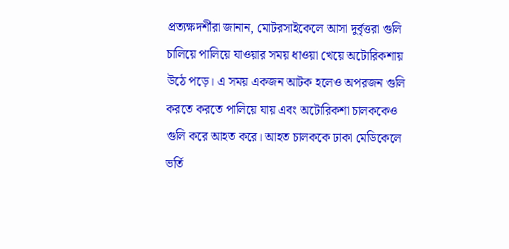প্রত্যক্ষদর্শীরা জানান, মোটরসাইকেলে আসা দুর্বৃত্তরা গুলি চালিয়ে পালিয়ে যাওয়ার সময় ধাওয়া খেয়ে অটোরিকশায় উঠে পড়ে। এ সময় একজন আটক হলেও অপরজন গুলি করতে করতে পালিয়ে যায় এবং অটোরিকশা চালককেও গুলি করে আহত করে। আহত চালককে ঢাকা মেডিকেলে ভর্তি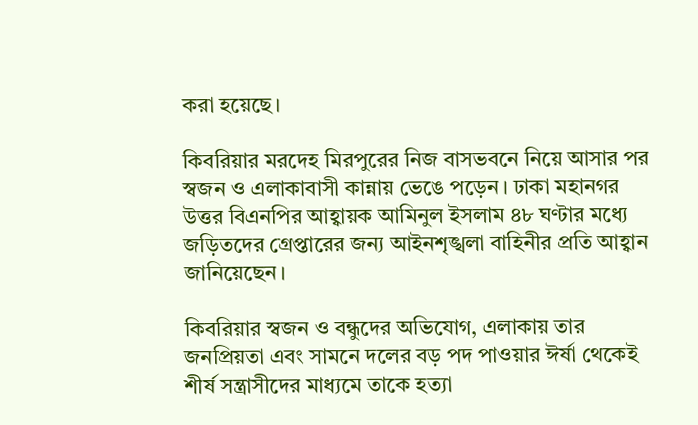করা হয়েছে।

কিবরিয়ার মরদেহ মিরপুরের নিজ বাসভবনে নিয়ে আসার পর স্বজন ও এলাকাবাসী কান্নায় ভেঙে পড়েন। ঢাকা মহানগর উত্তর বিএনপির আহ্বায়ক আমিনুল ইসলাম ৪৮ ঘণ্টার মধ্যে জড়িতদের গ্রেপ্তারের জন্য আইনশৃঙ্খলা বাহিনীর প্রতি আহ্বান জানিয়েছেন।

কিবরিয়ার স্বজন ও বন্ধুদের অভিযোগ, এলাকায় তার জনপ্রিয়তা এবং সামনে দলের বড় পদ পাওয়ার ঈর্ষা থেকেই শীর্ষ সন্ত্রাসীদের মাধ্যমে তাকে হত্যা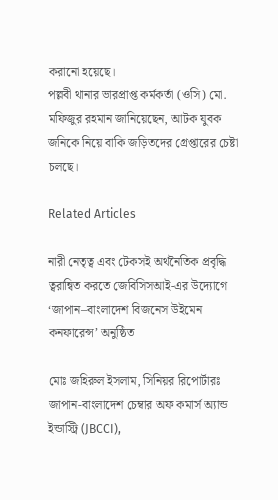করানো হয়েছে।
পল্লবী থানার ভারপ্রাপ্ত কর্মকর্তা (ওসি) মো. মফিজুর রহমান জানিয়েছেন, আটক যুবক জনিকে নিয়ে বাকি জড়িতদের গ্রেপ্তারের চেষ্টা চলছে।

Related Articles

নারী নেতৃত্ব এবং টেকসই অর্থনৈতিক প্রবৃদ্ধি ত্বরান্বিত করতে জেবিসিসআই-এর উদ্যোগে ‘জাপান–বাংলাদেশ বিজনেস উইমেন কনফারেন্স’ অনুষ্ঠিত

মোঃ জহিরুল ইসলাম, সিনিয়র রিপোর্টারঃ জাপান-বাংলাদেশ চেম্বার অফ কমার্স অ্যান্ড ইন্ডাস্ট্রি (JBCCI),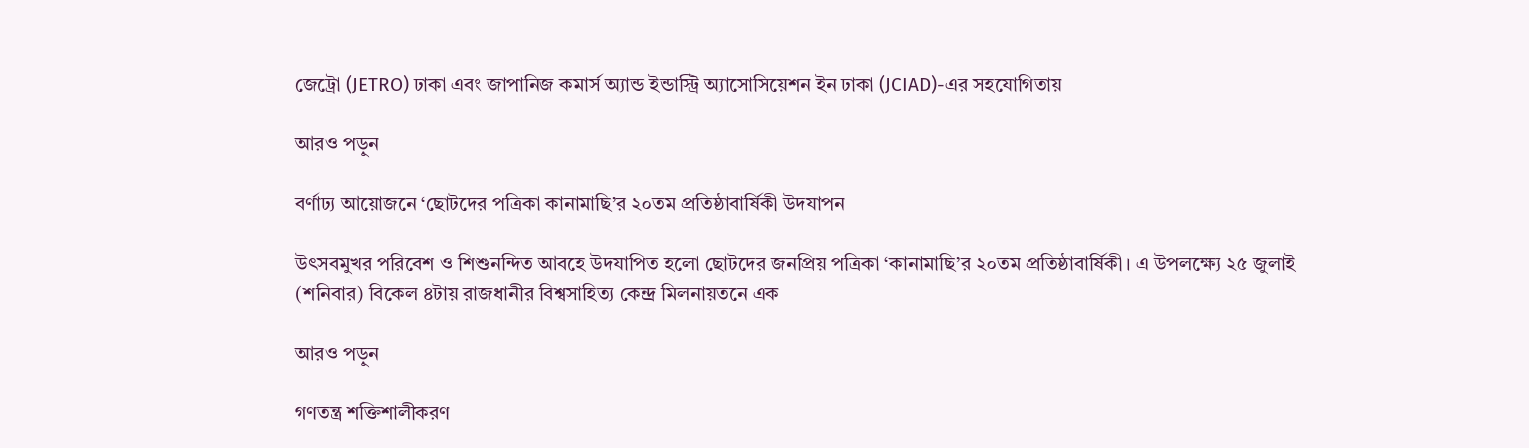জেট্রো (JETRO) ঢাকা এবং জাপানিজ কমার্স অ্যান্ড ইন্ডাস্ট্রি অ্যাসোসিয়েশন ইন ঢাকা (JCIAD)-এর সহযোগিতায়

আরও পড়ুন

বর্ণাঢ্য আয়োজনে ‘ছোটদের পত্রিকা কানামাছি’র ২০তম প্রতিষ্ঠাবার্ষিকী উদযাপন

উৎসবমুখর পরিবেশ ও শিশুনন্দিত আবহে উদযাপিত হলো ছোটদের জনপ্রিয় পত্রিকা ‘কানামাছি’র ২০তম প্রতিষ্ঠাবার্ষিকী। এ উপলক্ষ্যে ২৫ জুলাই (শনিবার) বিকেল ৪টায় রাজধানীর বিশ্বসাহিত্য কেন্দ্র মিলনায়তনে এক

আরও পড়ুন

গণতন্ত্র শক্তিশালীকরণ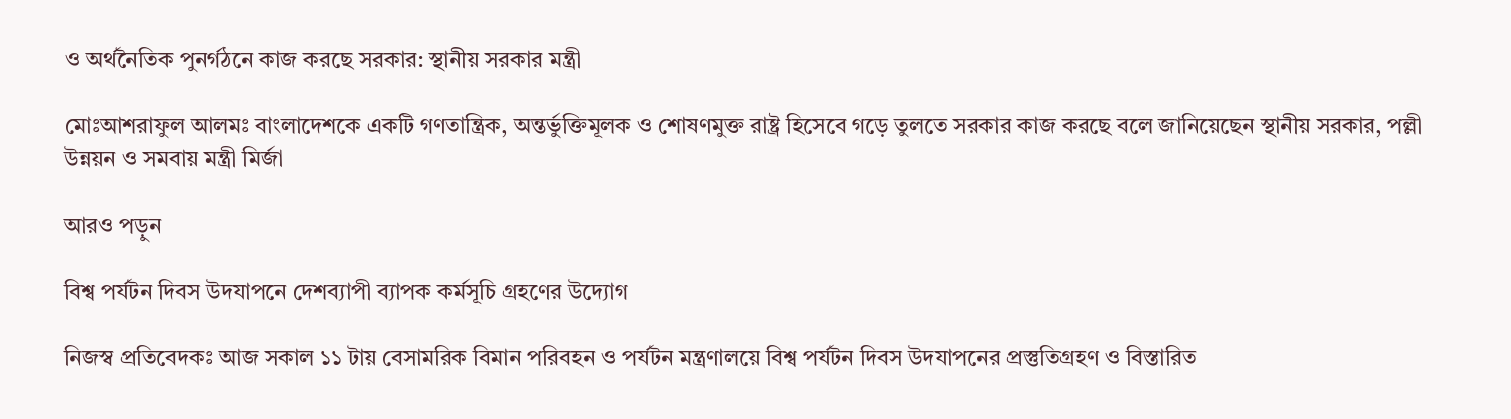ও অর্থনৈতিক পুনর্গঠনে কাজ করছে সরকার: স্থানীয় সরকার মন্ত্রী

মোঃআশরাফুল আলমঃ বাংলাদেশকে একটি গণতান্ত্রিক, অন্তর্ভুক্তিমূলক ও শোষণমুক্ত রাষ্ট্র হিসেবে গড়ে তুলতে সরকার কাজ করছে বলে জানিয়েছেন স্থানীয় সরকার, পল্লী উন্নয়ন ও সমবায় মন্ত্রী মির্জা

আরও পড়ুন

বিশ্ব পর্যটন দিবস উদযাপনে দেশব্যাপী ব্যাপক কর্মসূচি গ্রহণের উদ্যোগ

নিজস্ব প্রতিবেদকঃ আজ সকাল ১১ টায় বেসামরিক বিমান পরিবহন ও পর্যটন মন্ত্রণালয়ে বিশ্ব পর্যটন দিবস উদযাপনের প্রস্তুতিগ্রহণ ও বিস্তারিত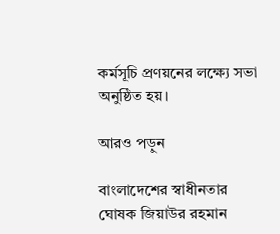কর্মসূচি প্রণয়নের লক্ষ্যে সভা অনুষ্ঠিত হয়।

আরও পড়ুন

বাংলাদেশের স্বাধীনতার ঘোষক জিয়াউর রহমান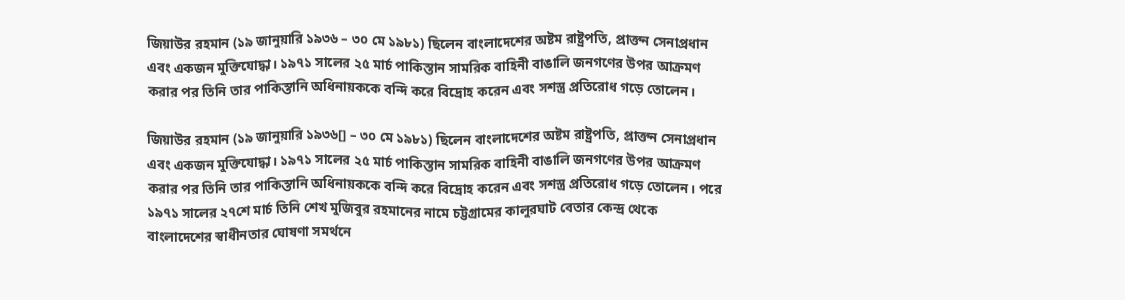জিয়াউর রহমান (১৯ জানুয়ারি ১৯৩৬ – ৩০ মে ১৯৮১) ছিলেন বাংলাদেশের অষ্টম রাষ্ট্রপতি, প্রাক্তন সেনাপ্রধান এবং একজন মুক্তিযোদ্ধা। ১৯৭১ সালের ২৫ মার্চ পাকিস্তান সামরিক বাহিনী বাঙালি জনগণের উপর আক্রমণ করার পর তিনি তার পাকিস্তানি অধিনায়ককে বন্দি করে বিদ্রোহ করেন এবং সশস্ত্র প্রতিরোধ গড়ে তোলেন।

জিয়াউর রহমান (১৯ জানুয়ারি ১৯৩৬[] – ৩০ মে ১৯৮১) ছিলেন বাংলাদেশের অষ্টম রাষ্ট্রপতি, প্রাক্তন সেনাপ্রধান এবং একজন মুক্তিযোদ্ধা। ১৯৭১ সালের ২৫ মার্চ পাকিস্তান সামরিক বাহিনী বাঙালি জনগণের উপর আক্রমণ করার পর তিনি তার পাকিস্তানি অধিনায়ককে বন্দি করে বিদ্রোহ করেন এবং সশস্ত্র প্রতিরোধ গড়ে তোলেন। পরে ১৯৭১ সালের ২৭শে মার্চ তিনি শেখ মুজিবুর রহমানের নামে চট্টগ্রামের কালুরঘাট বেতার কেন্দ্র থেকে বাংলাদেশের স্বাধীনতার ঘোষণা সমর্থনে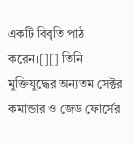একটি বিবৃতি পাঠ করেন।[][] তিনি মুক্তিযুদ্ধের অন্যতম সেক্টর কমান্ডার ও জেড ফোর্সের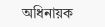অধিনায়ক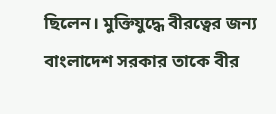ছিলেন। মুক্তিযুদ্ধে বীরত্বের জন্য বাংলাদেশ সরকার তাকে বীর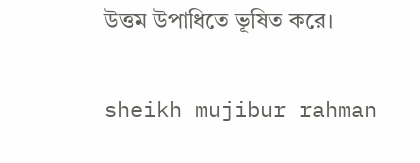উত্তম উপাধিতে ভূষিত করে।

sheikh mujibur rahman